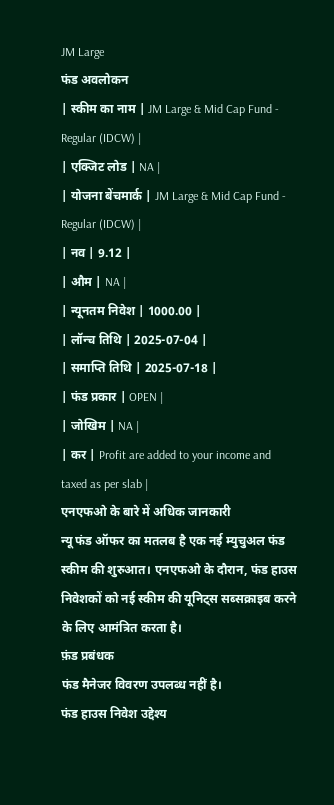JM Large
फंड अवलोकन
| स्कीम का नाम | JM Large & Mid Cap Fund - Regular (IDCW) |
| एक्जिट लोड | NA |
| योजना बेंचमार्क | JM Large & Mid Cap Fund - Regular (IDCW) |
| नव | 9.12 |
| औम | NA |
| न्यूनतम निवेश | 1000.00 |
| लॉन्च तिथि | 2025-07-04 |
| समाप्ति तिथि | 2025-07-18 |
| फंड प्रकार | OPEN |
| जोखिम | NA |
| कर | Profit are added to your income and taxed as per slab |
एनएफओ के बारे में अधिक जानकारी
न्यू फंड ऑफर का मतलब है एक नई म्युचुअल फंड स्कीम की शुरुआत। एनएफओ के दौरान, फंड हाउस निवेशकों को नई स्कीम की यूनिट्स सब्सक्राइब करने के लिए आमंत्रित करता है।
फ़ंड प्रबंधक
फंड मैनेजर विवरण उपलब्ध नहीं है।
फंड हाउस निवेश उद्देश्य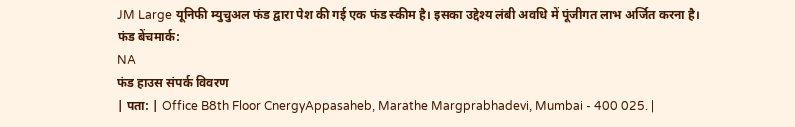JM Large यूनिफी म्युचुअल फंड द्वारा पेश की गई एक फंड स्कीम है। इसका उद्देश्य लंबी अवधि में पूंजीगत लाभ अर्जित करना है।
फंड बेंचमार्क:
NA
फंड हाउस संपर्क विवरण
| पता: | Office B8th Floor CnergyAppasaheb, Marathe Margprabhadevi, Mumbai - 400 025. |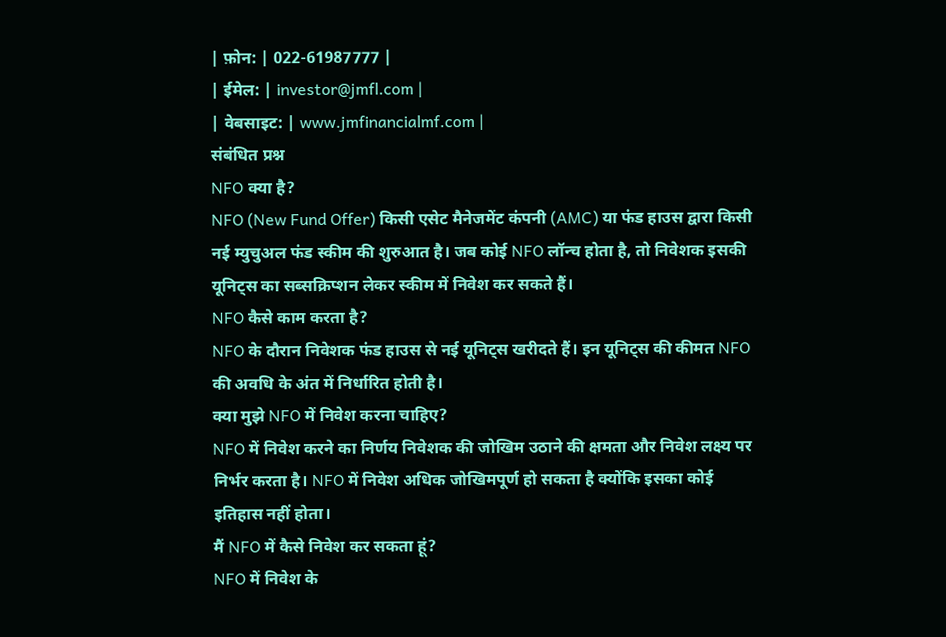| फ़ोन: | 022-61987777 |
| ईमेल: | investor@jmfl.com |
| वेबसाइट: | www.jmfinancialmf.com |
संबंधित प्रश्न
NFO क्या है?
NFO (New Fund Offer) किसी एसेट मैनेजमेंट कंपनी (AMC) या फंड हाउस द्वारा किसी नई म्युचुअल फंड स्कीम की शुरुआत है। जब कोई NFO लॉन्च होता है, तो निवेशक इसकी यूनिट्स का सब्सक्रिप्शन लेकर स्कीम में निवेश कर सकते हैं।
NFO कैसे काम करता है?
NFO के दौरान निवेशक फंड हाउस से नई यूनिट्स खरीदते हैं। इन यूनिट्स की कीमत NFO की अवधि के अंत में निर्धारित होती है।
क्या मुझे NFO में निवेश करना चाहिए?
NFO में निवेश करने का निर्णय निवेशक की जोखिम उठाने की क्षमता और निवेश लक्ष्य पर निर्भर करता है। NFO में निवेश अधिक जोखिमपूर्ण हो सकता है क्योंकि इसका कोई इतिहास नहीं होता।
मैं NFO में कैसे निवेश कर सकता हूं?
NFO में निवेश के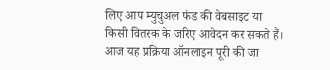लिए आप म्युचुअल फंड की वेबसाइट या किसी वितरक के जरिए आवेदन कर सकते हैं। आज यह प्रक्रिया ऑनलाइन पूरी की जा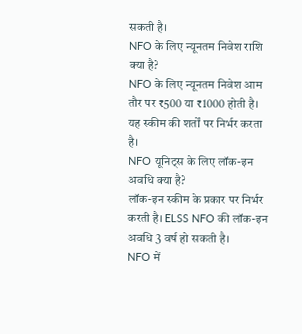सकती है।
NFO के लिए न्यूनतम निवेश राशि क्या है?
NFO के लिए न्यूनतम निवेश आम तौर पर ₹500 या ₹1000 होती है। यह स्कीम की शर्तों पर निर्भर करता है।
NFO यूनिट्स के लिए लॉक-इन अवधि क्या है?
लॉक-इन स्कीम के प्रकार पर निर्भर करती है। ELSS NFO की लॉक-इन अवधि 3 वर्ष हो सकती है।
NFO में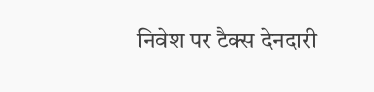निवेश पर टैक्स देनदारी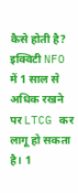कैसे होती है?
इक्विटी NFO में 1 साल से अधिक रखने पर LTCG कर लागू हो सकता है। 1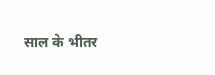साल के भीतर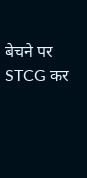बेचने पर STCG कर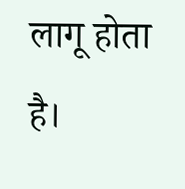लागू होता है।